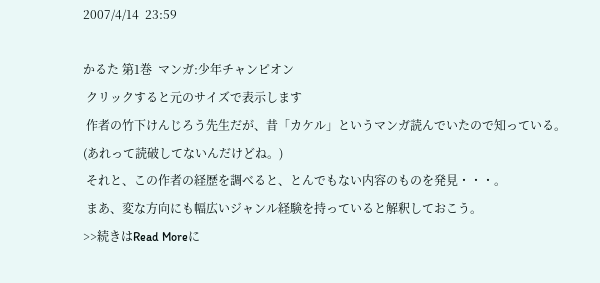2007/4/14  23:59

かるた 第1巻  マンガ:少年チャンピオン
 クリックすると元のサイズで表示します
 作者の竹下けんじろう先生だが、昔「カケル」というマンガ読んでいたので知っている。
(あれって読破してないんだけどね。)
 それと、この作者の経歴を調べると、とんでもない内容のものを発見・・・。
 まあ、変な方向にも幅広いジャンル経験を持っていると解釈しておこう。
>>続きはRead Moreに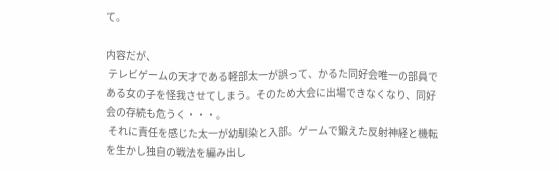て。

内容だが、
 テレビゲームの天才である軽部太一が誤って、かるた同好会唯一の部員である女の子を怪我させてしまう。そのため大会に出場できなくなり、同好会の存続も危うく・・・。
 それに責任を感じた太一が幼馴染と入部。ゲームで鍛えた反射神経と機転を生かし独自の戦法を編み出し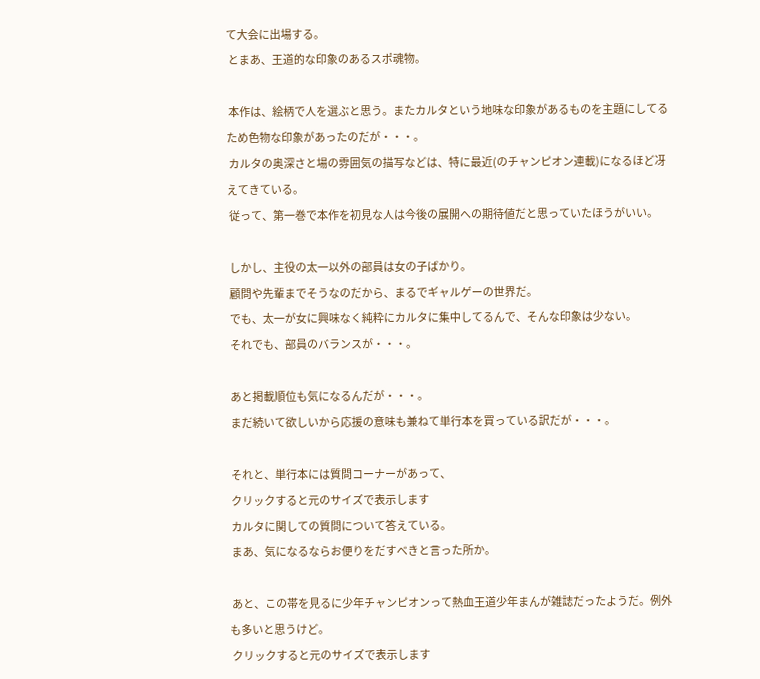て大会に出場する。
 とまあ、王道的な印象のあるスポ魂物。

 本作は、絵柄で人を選ぶと思う。またカルタという地味な印象があるものを主題にしてるため色物な印象があったのだが・・・。
 カルタの奥深さと場の雰囲気の描写などは、特に最近(のチャンピオン連載)になるほど冴えてきている。
 従って、第一巻で本作を初見な人は今後の展開への期待値だと思っていたほうがいい。

 しかし、主役の太一以外の部員は女の子ばかり。
 顧問や先輩までそうなのだから、まるでギャルゲーの世界だ。
 でも、太一が女に興味なく純粋にカルタに集中してるんで、そんな印象は少ない。
 それでも、部員のバランスが・・・。

 あと掲載順位も気になるんだが・・・。
 まだ続いて欲しいから応援の意味も兼ねて単行本を買っている訳だが・・・。

 それと、単行本には質問コーナーがあって、
 クリックすると元のサイズで表示します
 カルタに関しての質問について答えている。
 まあ、気になるならお便りをだすべきと言った所か。

 あと、この帯を見るに少年チャンピオンって熱血王道少年まんが雑誌だったようだ。例外も多いと思うけど。
 クリックすると元のサイズで表示します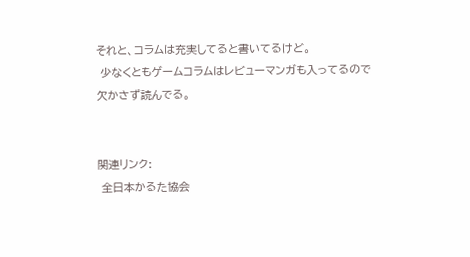それと、コラムは充実してると書いてるけど。
 少なくともゲームコラムはレビューマンガも入ってるので欠かさず読んでる。


関連リンク:
 全日本かるた協会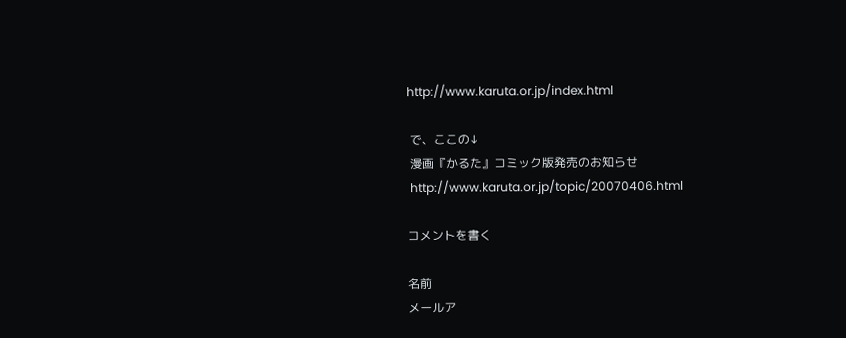http://www.karuta.or.jp/index.html

 で、ここの↓
 漫画『かるた』コミック版発売のお知らせ
 http://www.karuta.or.jp/topic/20070406.html

コメントを書く

名前
メールア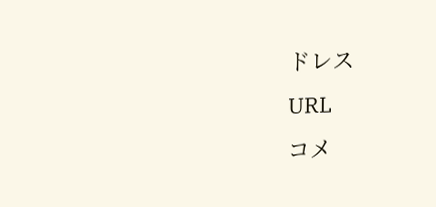ドレス
URL
コメ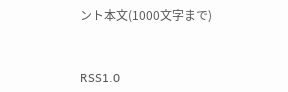ント本文(1000文字まで)


RSS1.0